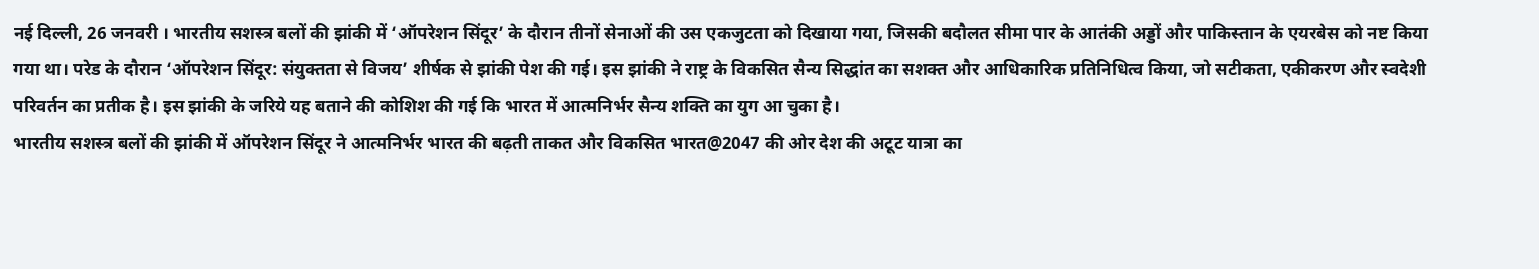नई दिल्ली, 26 जनवरी । भारतीय सशस्त्र बलों की झांकी में ‘ऑपरेशन सिंदूर’ के दौरान तीनों सेनाओं की उस एकजुटता को दिखाया गया, जिसकी बदौलत सीमा पार के आतंकी अड्डों और पाकिस्तान के एयरबेस को नष्ट किया गया था। परेड के दौरान ‘ऑपरेशन सिंदूर: संयुक्तता से विजय’ शीर्षक से झांकी पेश की गई। इस झांकी ने राष्ट्र के विकसित सैन्य सिद्धांत का सशक्त और आधिकारिक प्रतिनिधित्व किया, जो सटीकता, एकीकरण और स्वदेशी परिवर्तन का प्रतीक है। इस झांकी के जरिये यह बताने की कोशिश की गई कि भारत में आत्मनिर्भर सैन्य शक्ति का युग आ चुका है।
भारतीय सशस्त्र बलों की झांकी में ऑपरेशन सिंदूर ने आत्मनिर्भर भारत की बढ़ती ताकत और विकसित भारत@2047 की ओर देश की अटूट यात्रा का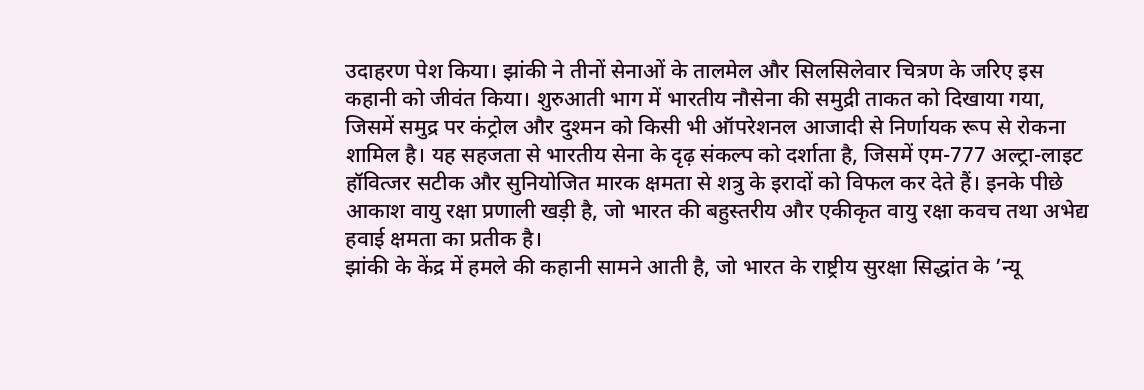उदाहरण पेश किया। झांकी ने तीनों सेनाओं के तालमेल और सिलसिलेवार चित्रण के जरिए इस कहानी को जीवंत किया। शुरुआती भाग में भारतीय नौसेना की समुद्री ताकत को दिखाया गया, जिसमें समुद्र पर कंट्रोल और दुश्मन को किसी भी ऑपरेशनल आजादी से निर्णायक रूप से रोकना शामिल है। यह सहजता से भारतीय सेना के दृढ़ संकल्प को दर्शाता है, जिसमें एम-777 अल्ट्रा-लाइट हॉवित्जर सटीक और सुनियोजित मारक क्षमता से शत्रु के इरादों को विफल कर देते हैं। इनके पीछे आकाश वायु रक्षा प्रणाली खड़ी है, जो भारत की बहुस्तरीय और एकीकृत वायु रक्षा कवच तथा अभेद्य हवाई क्षमता का प्रतीक है।
झांकी के केंद्र में हमले की कहानी सामने आती है, जो भारत के राष्ट्रीय सुरक्षा सिद्धांत के ’न्यू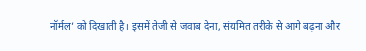नॉर्मल’ को दिखाती है। इसमें तेजी से जवाब देना, संयमित तरीके से आगे बढ़ना और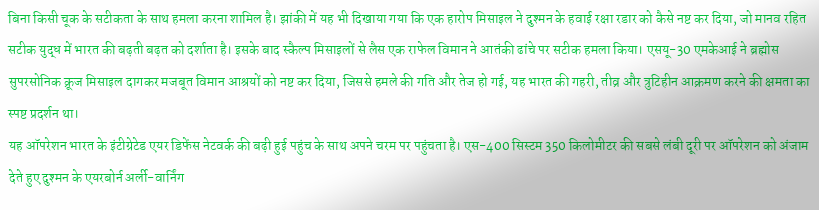बिना किसी चूक के सटीकता के साथ हमला करना शामिल है। झांकी में यह भी दिखाया गया कि एक हारोप मिसाइल ने दुश्मन के हवाई रक्षा रडार को कैसे नष्ट कर दिया, जो मानव रहित सटीक युद्ध में भारत की बढ़ती बढ़त को दर्शाता है। इसके बाद स्कैल्प मिसाइलों से लैस एक राफेल विमान ने आतंकी ढांचे पर सटीक हमला किया। एसयू-30 एमकेआई ने ब्रह्मोस सुपरसोनिक क्रूज मिसाइल दागकर मजबूत विमान आश्रयों को नष्ट कर दिया, जिससे हमले की गति और तेज हो गई, यह भारत की गहरी, तीव्र और त्रुटिहीन आक्रमण करने की क्षमता का स्पष्ट प्रदर्शन था।
यह ऑपरेशन भारत के इंटीग्रेटेड एयर डिफेंस नेटवर्क की बढ़ी हुई पहुंच के साथ अपने चरम पर पहुंचता है। एस-400 सिस्टम 350 किलोमीटर की सबसे लंबी दूरी पर ऑपरेशन को अंजाम देते हुए दुश्मन के एयरबोर्न अर्ली-वार्निंग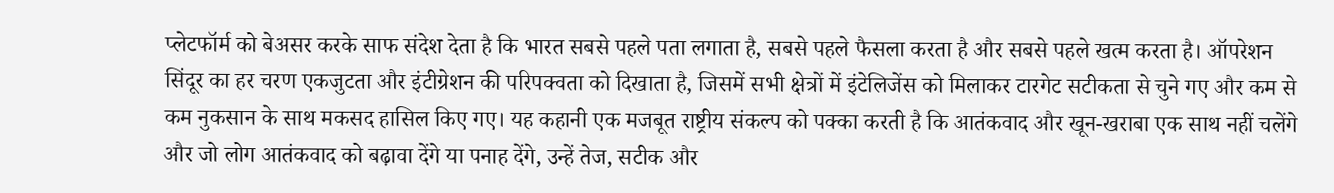प्लेटफॉर्म को बेअसर करके साफ संदेश देता है कि भारत सबसे पहले पता लगाता है, सबसे पहले फैसला करता है और सबसे पहले खत्म करता है। ऑपरेशन सिंदूर का हर चरण एकजुटता और इंटीग्रेशन की परिपक्वता को दिखाता है, जिसमें सभी क्षेत्रों में इंटेलिजेंस को मिलाकर टारगेट सटीकता से चुने गए और कम से कम नुकसान के साथ मकसद हासिल किए गए। यह कहानी एक मजबूत राष्ट्रीय संकल्प को पक्का करती है कि आतंकवाद और खून-खराबा एक साथ नहीं चलेंगे और जो लोग आतंकवाद को बढ़ावा देंगे या पनाह देंगे, उन्हें तेज, सटीक और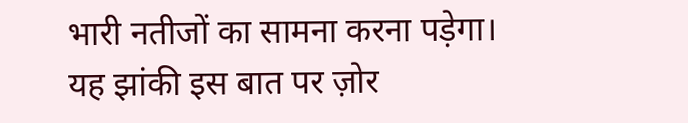भारी नतीजों का सामना करना पड़ेगा।
यह झांकी इस बात पर ज़ोर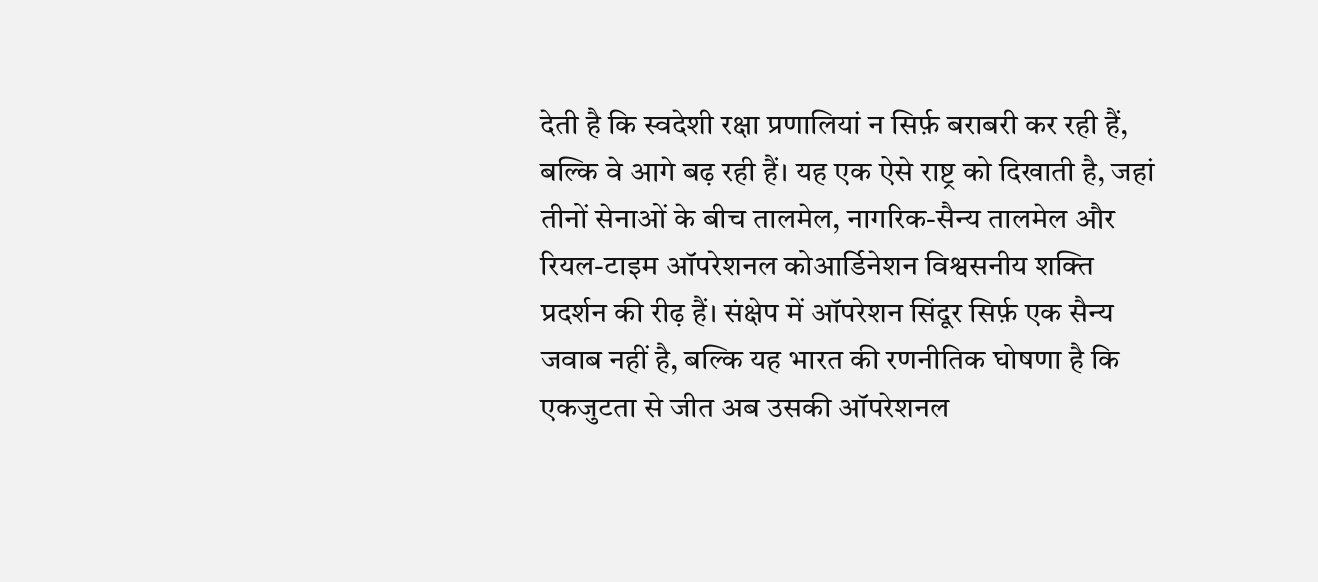देती है कि स्वदेशी रक्षा प्रणालियां न सिर्फ़ बराबरी कर रही हैं, बल्कि वे आगे बढ़ रही हैं। यह एक ऐसे राष्ट्र को दिखाती है, जहां तीनों सेनाओं के बीच तालमेल, नागरिक-सैन्य तालमेल और रियल-टाइम ऑपरेशनल कोआर्डिनेशन विश्वसनीय शक्ति प्रदर्शन की रीढ़ हैं। संक्षेप में ऑपरेशन सिंदूर सिर्फ़ एक सैन्य जवाब नहीं है, बल्कि यह भारत की रणनीतिक घोषणा है कि एकजुटता से जीत अब उसकी ऑपरेशनल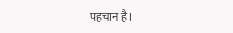पहचान है।